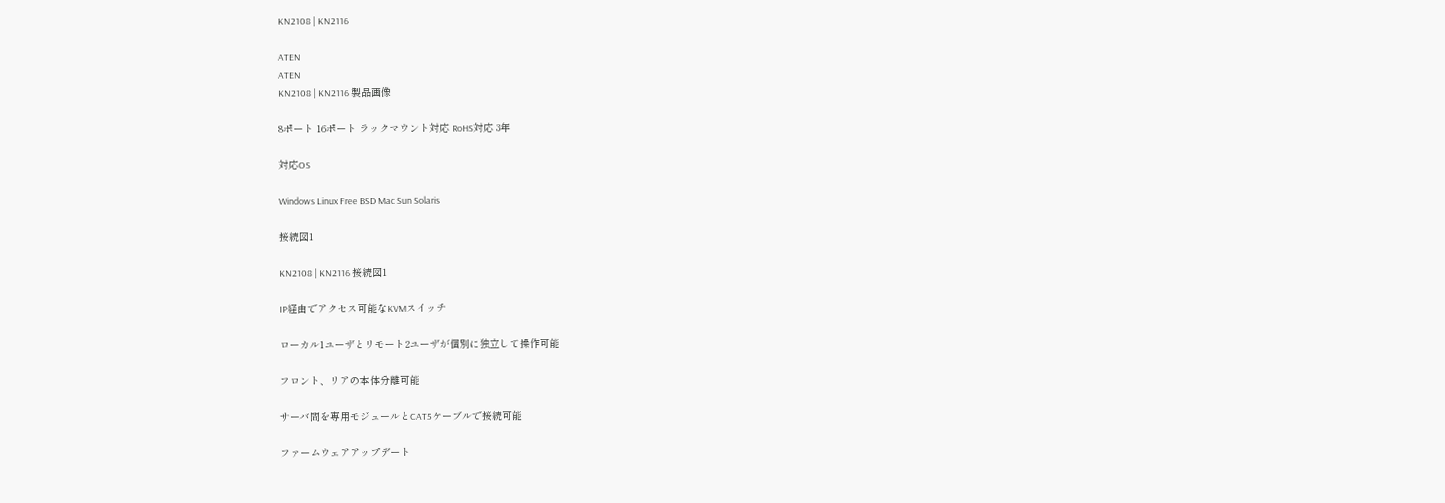KN2108 | KN2116

ATEN
ATEN
KN2108 | KN2116 製品画像

8ポート 16ポート ラックマウント対応 RoHS対応 3年

対応OS

Windows Linux Free BSD Mac Sun Solaris

接続図1

KN2108 | KN2116 接続図1

IP経由でアクセス可能なKVMスイッチ

ローカル1ユーザとリモート2ユーザが個別に独立して操作可能

フロント、リアの本体分離可能

サーバ間を専用モジュールとCAT5ケーブルで接続可能

ファームウェアアップデート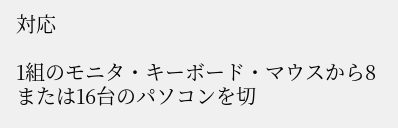対応

1組のモニタ・キーボード・マウスから8または16台のパソコンを切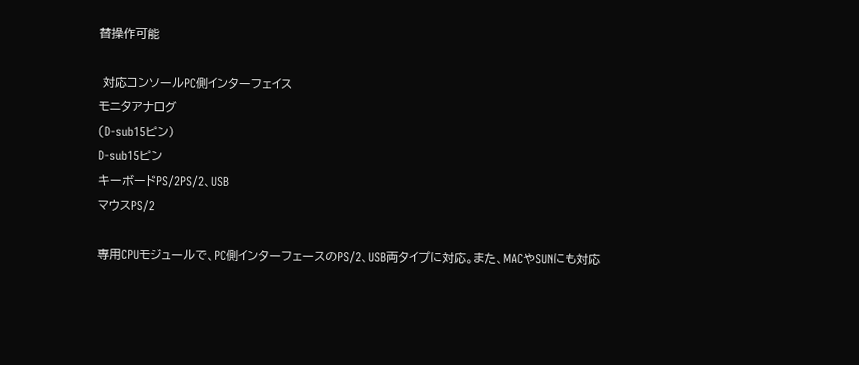替操作可能

 対応コンソールPC側インターフェイス
モニタアナログ
(D-sub15ピン)
D-sub15ピン
キーボードPS/2PS/2、USB
マウスPS/2

専用CPUモジュールで、PC側インターフェースのPS/2、USB両タイプに対応。また、MACやSUNにも対応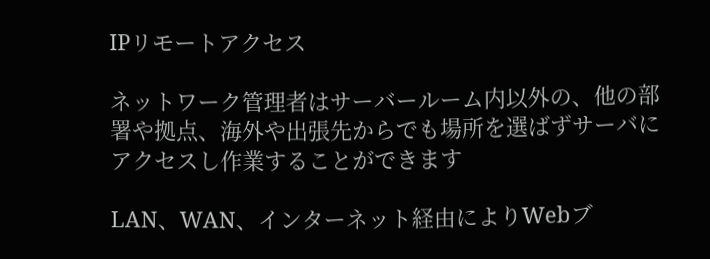IPリモートアクセス

ネットワーク管理者はサーバールーム内以外の、他の部署や拠点、海外や出張先からでも場所を選ばずサーバにアクセスし作業することができます

LAN、WAN、インターネット経由によりWebブ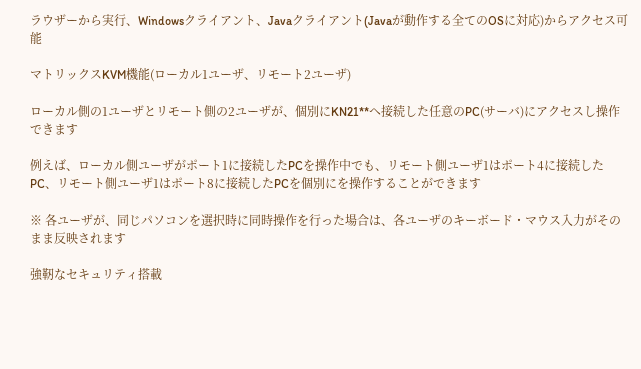ラウザーから実行、Windowsクライアント、Javaクライアント(Javaが動作する全てのOSに対応)からアクセス可能

マトリックスKVM機能(ローカル1ユーザ、リモート2ユーザ)

ローカル側の1ユーザとリモート側の2ユーザが、個別にKN21**へ接続した任意のPC(サーバ)にアクセスし操作できます

例えば、ローカル側ユーザがポート1に接続したPCを操作中でも、リモート側ユーザ1はポート4に接続したPC、リモート側ユーザ1はポート8に接続したPCを個別にを操作することができます

※ 各ユーザが、同じパソコンを選択時に同時操作を行った場合は、各ユーザのキーボード・マウス入力がそのまま反映されます

強靭なセキュリティ搭載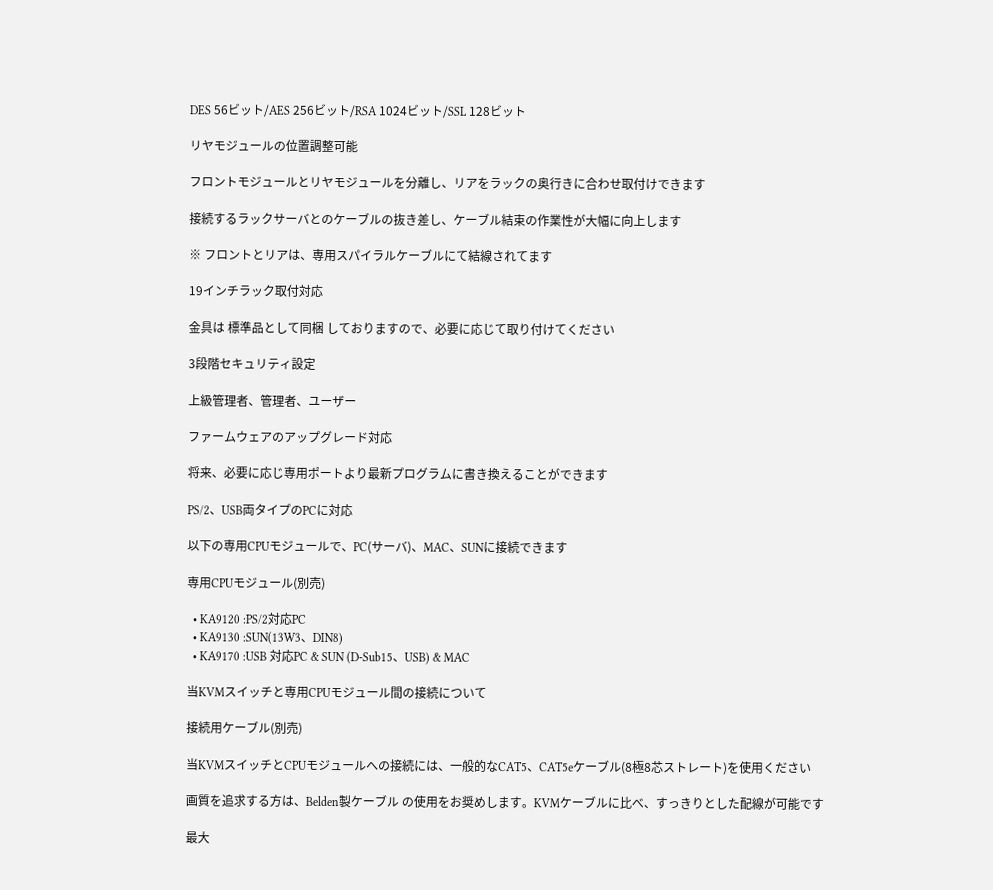DES 56ビット/AES 256ビット/RSA 1024ビット/SSL 128ビット

リヤモジュールの位置調整可能

フロントモジュールとリヤモジュールを分離し、リアをラックの奥行きに合わせ取付けできます

接続するラックサーバとのケーブルの抜き差し、ケーブル結束の作業性が大幅に向上します

※ フロントとリアは、専用スパイラルケーブルにて結線されてます

19インチラック取付対応

金具は 標準品として同梱 しておりますので、必要に応じて取り付けてください

3段階セキュリティ設定

上級管理者、管理者、ユーザー

ファームウェアのアップグレード対応

将来、必要に応じ専用ポートより最新プログラムに書き換えることができます

PS/2、USB両タイプのPCに対応

以下の専用CPUモジュールで、PC(サーバ)、MAC、SUNに接続できます

専用CPUモジュール(別売)

  • KA9120 :PS/2対応PC
  • KA9130 :SUN(13W3、DIN8)
  • KA9170 :USB 対応PC & SUN (D-Sub15、USB) & MAC

当KVMスイッチと専用CPUモジュール間の接続について

接続用ケーブル(別売)

当KVMスイッチとCPUモジュールへの接続には、一般的なCAT5、CAT5eケーブル(8極8芯ストレート)を使用ください

画質を追求する方は、Belden製ケーブル の使用をお奨めします。KVMケーブルに比べ、すっきりとした配線が可能です

最大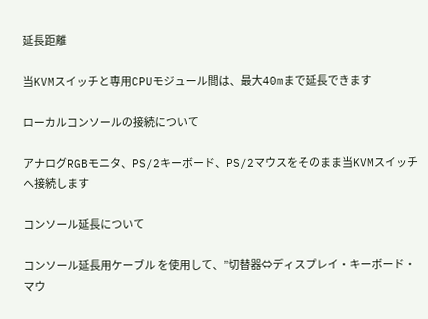延長距離

当KVMスイッチと専用CPUモジュール間は、最大40mまで延長できます

ローカルコンソールの接続について

アナログRGBモニタ、PS/2キーボード、PS/2マウスをそのまま当KVMスイッチへ接続します

コンソール延長について

コンソール延長用ケーブル を使用して、”切替器⇔ディスプレイ・キーボード・マウ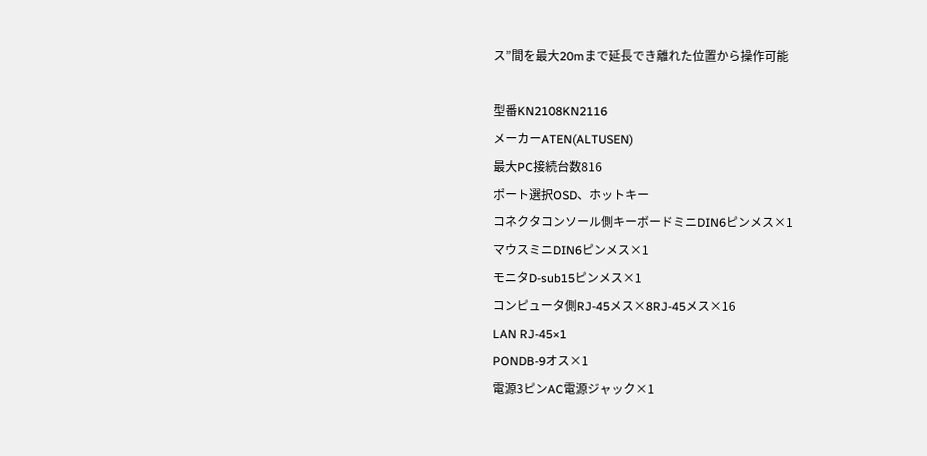ス”間を最大20mまで延長でき離れた位置から操作可能

型番KN2108KN2116
メーカーATEN(ALTUSEN)
最大PC接続台数816
ポート選択OSD、ホットキー
コネクタコンソール側キーボードミニDIN6ピンメス×1
マウスミニDIN6ピンメス×1
モニタD-sub15ピンメス×1
コンピュータ側RJ-45メス×8RJ-45メス×16
LAN RJ-45×1
PONDB-9オス×1
電源3ピンAC電源ジャック×1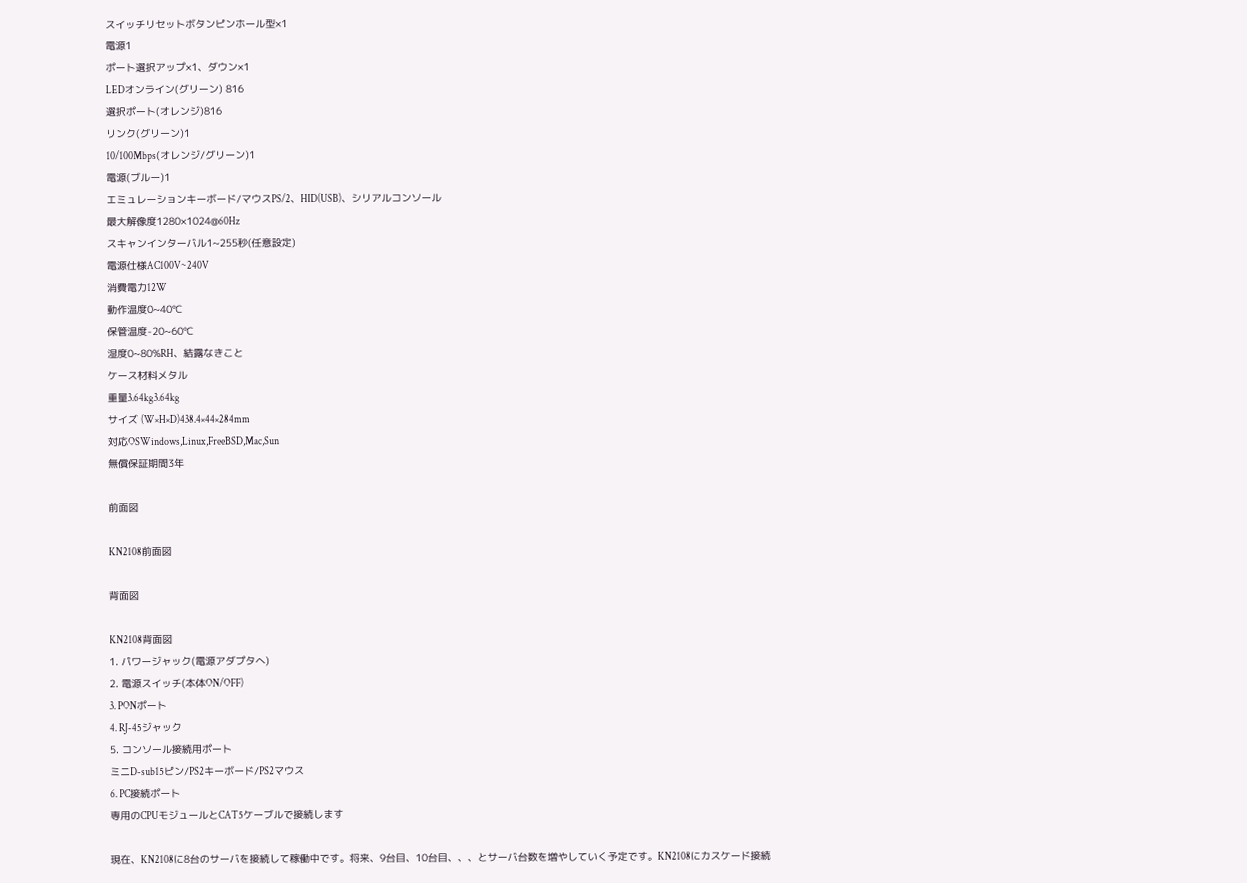スイッチリセットボタンピンホール型×1
電源1
ポート選択アップ×1、ダウン×1
LEDオンライン(グリーン) 816
選択ポート(オレンジ)816
リンク(グリーン)1
10/100Mbps(オレンジ/グリーン)1
電源(ブルー)1
エミュレーションキーボード/マウスPS/2、HID(USB)、シリアルコンソール
最大解像度1280×1024@60Hz
スキャンインターバル1~255秒(任意設定)
電源仕様AC100V~240V
消費電力12W
動作温度0~40℃
保管温度-20~60℃
湿度0~80%RH、結露なきこと
ケース材料メタル
重量3.64kg3.64kg
サイズ (W×H×D)438.4×44×284mm
対応OSWindows,Linux,FreeBSD,Mac,Sun
無償保証期間3年

前面図

KN2108前面図

背面図

KN2108背面図
1. パワージャック(電源アダプタへ)
2. 電源スイッチ(本体ON/OFF)
3. PONポート
4. RJ-45ジャック
5. コンソール接続用ポート
ミニD-sub15ピン/PS2キーボード/PS2マウス
6. PC接続ポート
専用のCPUモジュールとCAT5ケーブルで接続します

現在、KN2108に8台のサーバを接続して稼働中です。将来、9台目、10台目、、、とサーバ台数を増やしていく予定です。KN2108にカスケード接続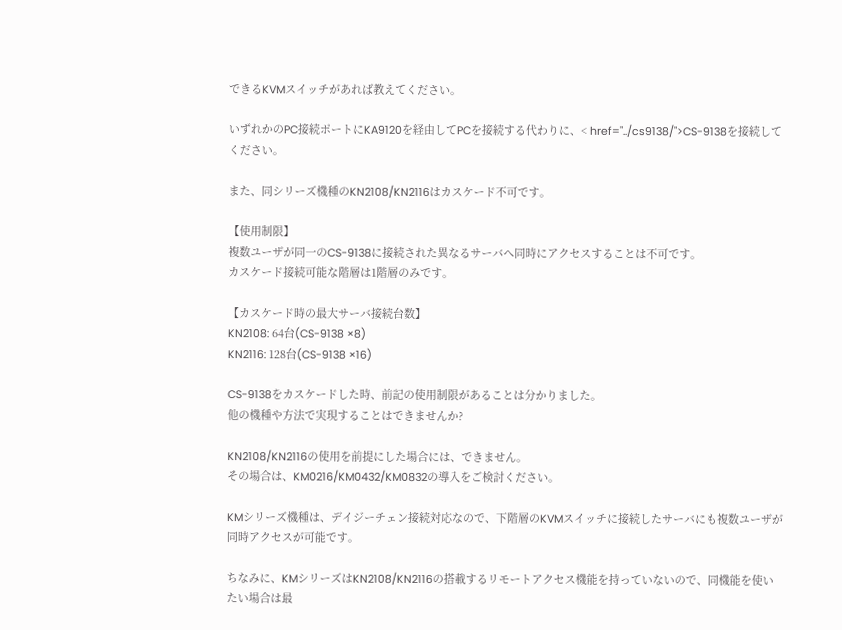できるKVMスイッチがあれば教えてください。

いずれかのPC接続ポートにKA9120を経由してPCを接続する代わりに、< href="../cs9138/">CS-9138を接続してください。

また、同シリーズ機種のKN2108/KN2116はカスケード不可です。

【使用制限】
複数ユーザが同一のCS-9138に接続された異なるサーバへ同時にアクセスすることは不可です。
カスケード接続可能な階層は1階層のみです。

【カスケード時の最大サーバ接続台数】
KN2108: 64台(CS-9138 ×8)
KN2116: 128台(CS-9138 ×16)

CS-9138をカスケードした時、前記の使用制限があることは分かりました。
他の機種や方法で実現することはできませんか?

KN2108/KN2116の使用を前提にした場合には、できません。
その場合は、KM0216/KM0432/KM0832の導入をご検討ください。

KMシリーズ機種は、デイジーチェン接続対応なので、下階層のKVMスイッチに接続したサーバにも複数ユーザが同時アクセスが可能です。

ちなみに、KMシリーズはKN2108/KN2116の搭載するリモートアクセス機能を持っていないので、同機能を使いたい場合は最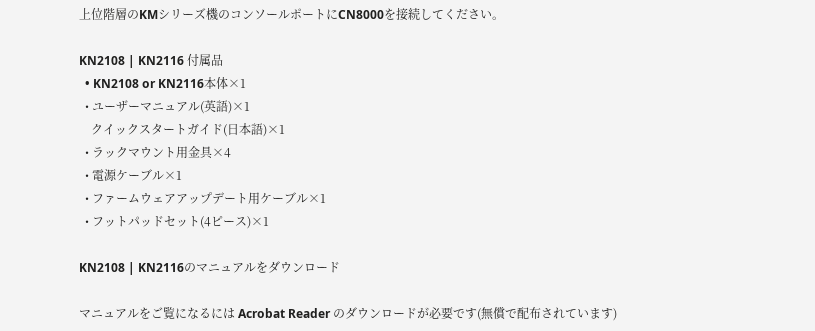上位階層のKMシリーズ機のコンソールポートにCN8000を接続してください。

KN2108 | KN2116 付属品
  • KN2108 or KN2116本体×1
  • ユーザーマニュアル(英語)×1
    クイックスタートガイド(日本語)×1
  • ラックマウント用金具×4
  • 電源ケーブル×1
  • ファームウェアアップデート用ケーブル×1
  • フットパッドセット(4ピース)×1

KN2108 | KN2116のマニュアルをダウンロード

マニュアルをご覧になるには Acrobat Reader のダウンロードが必要です(無償で配布されています)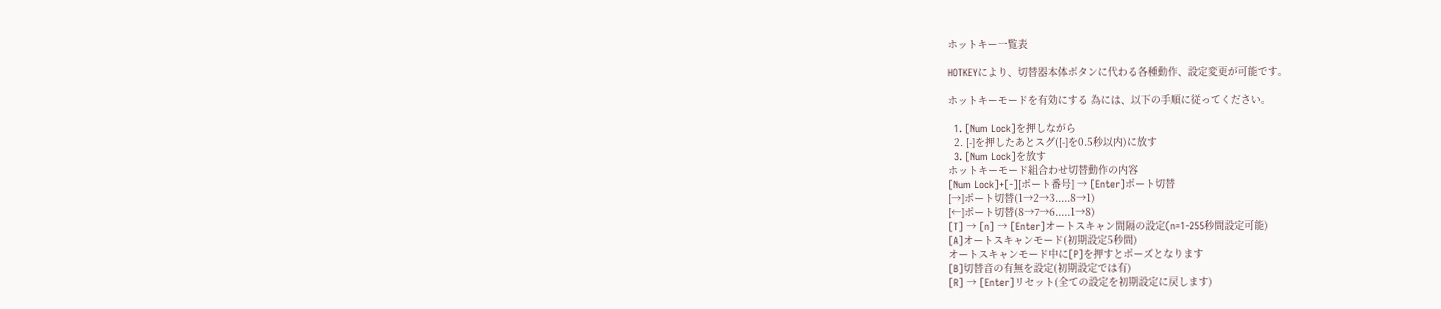ホットキー一覧表

HOTKEYにより、切替器本体ボタンに代わる各種動作、設定変更が可能です。

ホットキーモードを有効にする 為には、以下の手順に従ってください。

  1. [Num Lock]を押しながら
  2. [-]を押したあとスグ([-]を0.5秒以内)に放す
  3. [Num Lock]を放す
ホットキーモード組合わせ切替動作の内容
[Num Lock]+[-][ポート番号] → [Enter]ポート切替
[→]ポート切替(1→2→3.....8→1)
[←]ポート切替(8→7→6.....1→8)
[T] → [n] → [Enter]オートスキャン間隔の設定(n=1-255秒間設定可能)
[A]オートスキャンモード(初期設定5秒間)
オートスキャンモード中に[P]を押すとポーズとなります
[B]切替音の有無を設定(初期設定では有)
[R] → [Enter]リセット(全ての設定を初期設定に戻します)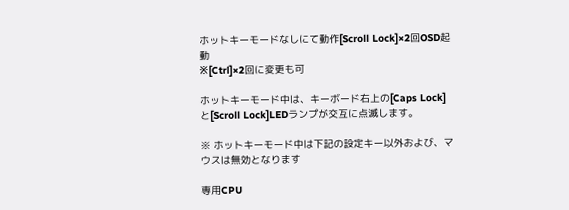ホットキーモードなしにて動作[Scroll Lock]×2回OSD起動
※[Ctrl]×2回に変更も可

ホットキーモード中は、キーボード右上の[Caps Lock]と[Scroll Lock]LEDランプが交互に点滅します。

※ ホットキーモード中は下記の設定キー以外および、マウスは無効となります

専用CPU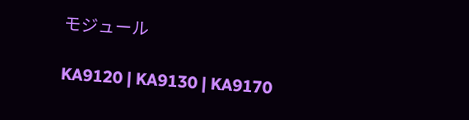モジュール

KA9120 | KA9130 | KA9170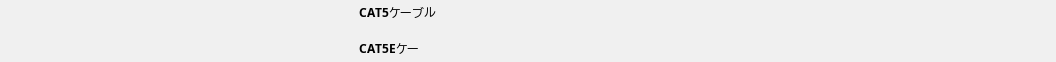CAT5ケーブル

CAT5Eケー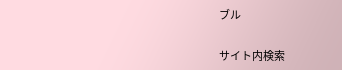ブル

サイト内検索